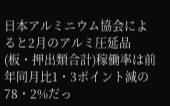日本アルミニウム協会によると2月のアルミ圧延品(板・押出類合計)稼働率は前年同月比1・3ポイント減の78・2%だっ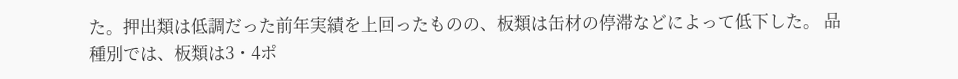た。押出類は低調だった前年実績を上回ったものの、板類は缶材の停滞などによって低下した。 品種別では、板類は3・4ポ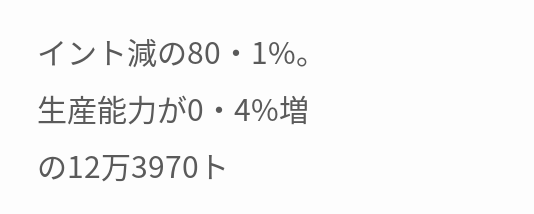イント減の80・1%。生産能力が0・4%増の12万3970ト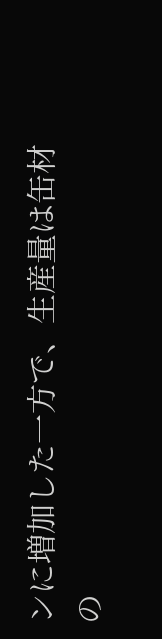ンに増加した一方で、生産量は缶材の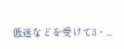低迷などを受けて3・...